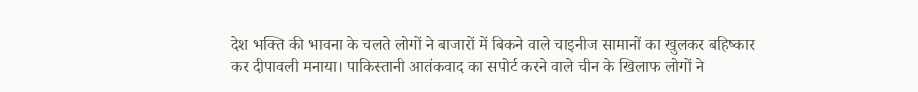देश भक्ति की भावना के चलते लोगों ने बाजारों में बिकने वाले चाइनीज सामानों का खुलकर बहिष्कार कर दीपावली मनाया। पाकिस्तानी आतंकवाद का सपोर्ट करने वाले चीन के खिलाफ लोगों ने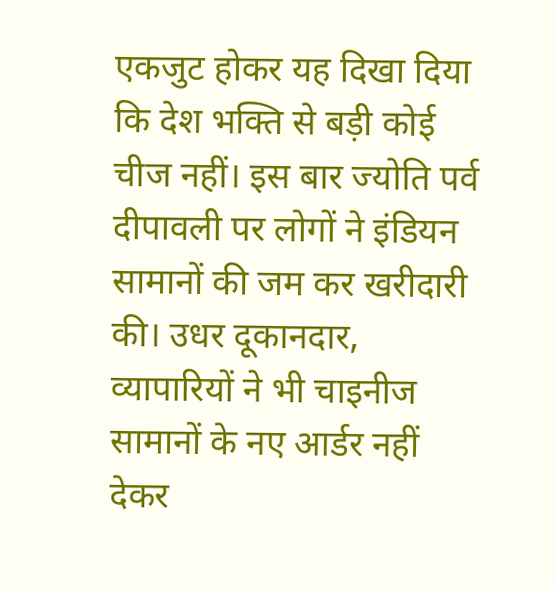एकजुट होकर यह दिखा दिया कि देश भक्ति से बड़ी कोई चीज नहीं। इस बार ज्योति पर्व दीपावली पर लोगों ने इंडियन सामानों की जम कर खरीदारी की। उधर दूकानदार, व्यापारियों ने भी चाइनीज सामानों के नए आर्डर नहीं देकर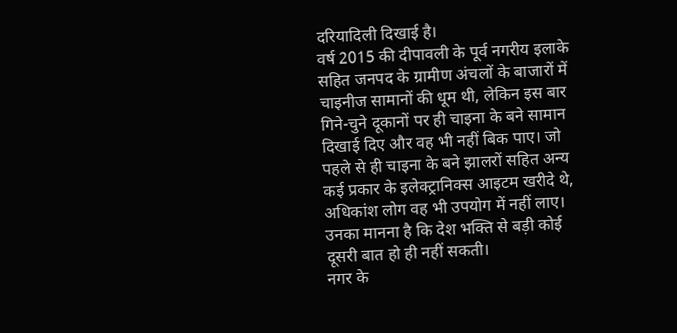दरियादिली दिखाई है।
वर्ष 2015 की दीपावली के पूर्व नगरीय इलाके सहित जनपद के ग्रामीण अंचलों के बाजारों में चाइनीज सामानों की धूम थी, लेकिन इस बार गिने-चुने दूकानों पर ही चाइना के बने सामान दिखाई दिए और वह भी नहीं बिक पाए। जो पहले से ही चाइना के बने झालरों सहित अन्य कई प्रकार के इलेक्ट्रानिक्स आइटम खरीदे थे, अधिकांश लोग वह भी उपयोग में नहीं लाए। उनका मानना है कि देश भक्ति से बड़ी कोई दूसरी बात हो ही नहीं सकती।
नगर के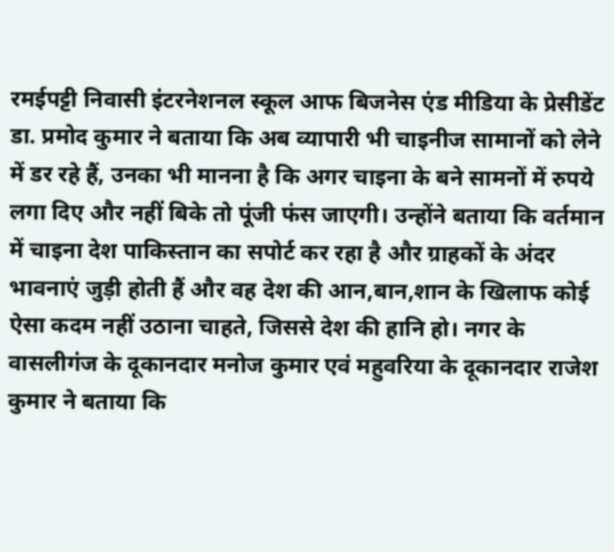रमईपट्टी निवासी इंटरनेशनल स्कूल आफ बिजनेस एंड मीडिया के प्रेसीडेंट डा. प्रमोद कुमार ने बताया कि अब व्यापारी भी चाइनीज सामानों को लेने में डर रहे हैं, उनका भी मानना है कि अगर चाइना के बने सामनों में रुपये लगा दिए और नहीं बिके तो पूंजी फंस जाएगी। उन्होंने बताया कि वर्तमान में चाइना देश पाकिस्तान का सपोर्ट कर रहा है और ग्राहकों के अंदर भावनाएं जुड़ी होती हैं और वह देश की आन,बान,शान के खिलाफ कोई ऐसा कदम नहीं उठाना चाहते, जिससे देश की हानि हो। नगर के वासलीगंज के दूकानदार मनोज कुमार एवं महुवरिया के दूकानदार राजेश कुमार ने बताया कि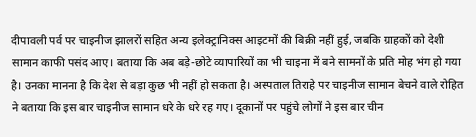दीपावली पर्व पर चाइनीज झालरों सहित अन्य इलेक्ट्रानिक्स आइटमों की बिक्री नहीं हुई, जबकि ग्राहकों को देशी सामान काफी पसंद आए। बताया कि अब बड़े-छोटे व्यापारियों का भी चाइना में बने सामनों के प्रति मोह भंग हो गया है। उनका मानना है कि देश से बड़ा कुछ भी नहीं हो सकता है। अस्पताल तिराहे पर चाइनीज सामान बेचने वाले रोहित ने बताया कि इस बार चाइनीज सामान धरे के धरे रह गए। दूकानों पर पहुंचे लोगों ने इस बार चीन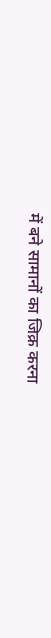में बने सामानों का जिक्र करना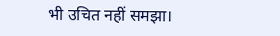भी उचित नहीं समझा।